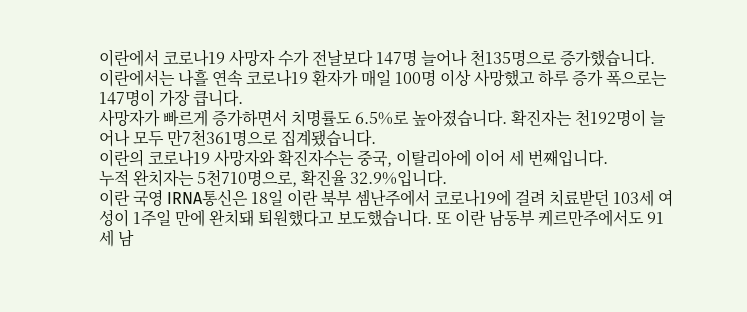이란에서 코로나19 사망자 수가 전날보다 147명 늘어나 천135명으로 증가했습니다.
이란에서는 나흘 연속 코로나19 환자가 매일 100명 이상 사망했고 하루 증가 폭으로는 147명이 가장 큽니다.
사망자가 빠르게 증가하면서 치명률도 6.5%로 높아졌습니다. 확진자는 천192명이 늘어나 모두 만7천361명으로 집계됐습니다.
이란의 코로나19 사망자와 확진자수는 중국, 이탈리아에 이어 세 번째입니다.
누적 완치자는 5천710명으로, 확진율 32.9%입니다.
이란 국영 IRNA통신은 18일 이란 북부 셈난주에서 코로나19에 걸려 치료받던 103세 여성이 1주일 만에 완치돼 퇴원했다고 보도했습니다. 또 이란 남동부 케르만주에서도 91세 남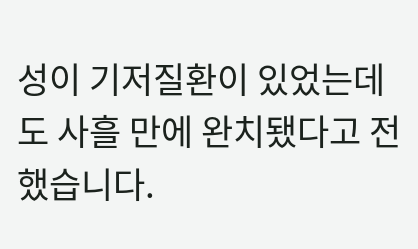성이 기저질환이 있었는데도 사흘 만에 완치됐다고 전했습니다.